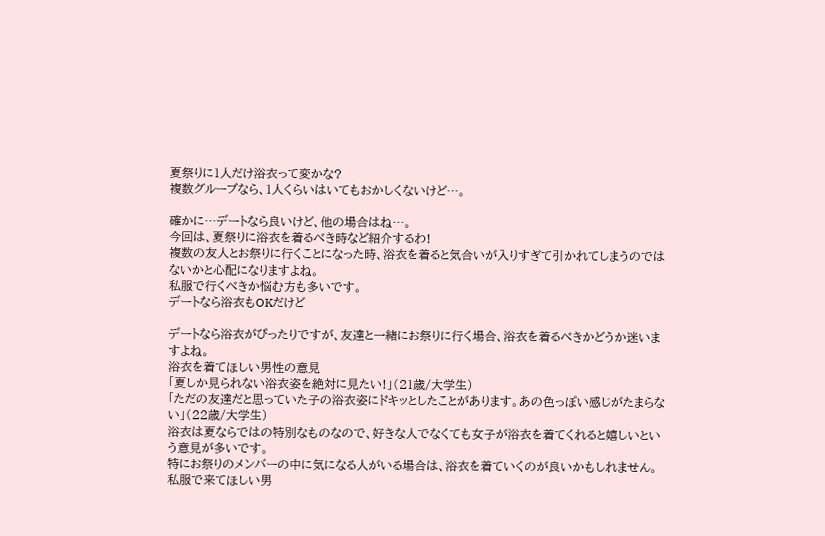夏祭りに1人だけ浴衣って変かな?
複数グループなら、1人くらいはいてもおかしくないけど…。

確かに…デートなら良いけど、他の場合はね…。
今回は、夏祭りに浴衣を着るべき時など紹介するわ!
複数の友人とお祭りに行くことになった時、浴衣を着ると気合いが入りすぎて引かれてしまうのではないかと心配になりますよね。
私服で行くべきか悩む方も多いです。
デートなら浴衣もOKだけど

デートなら浴衣がぴったりですが、友達と一緒にお祭りに行く場合、浴衣を着るべきかどうか迷いますよね。
浴衣を着てほしい男性の意見
「夏しか見られない浴衣姿を絶対に見たい!」(21歳/大学生)
「ただの友達だと思っていた子の浴衣姿にドキッとしたことがあります。あの色っぽい感じがたまらない」(22歳/大学生)
浴衣は夏ならではの特別なものなので、好きな人でなくても女子が浴衣を着てくれると嬉しいという意見が多いです。
特にお祭りのメンバーの中に気になる人がいる場合は、浴衣を着ていくのが良いかもしれません。
私服で来てほしい男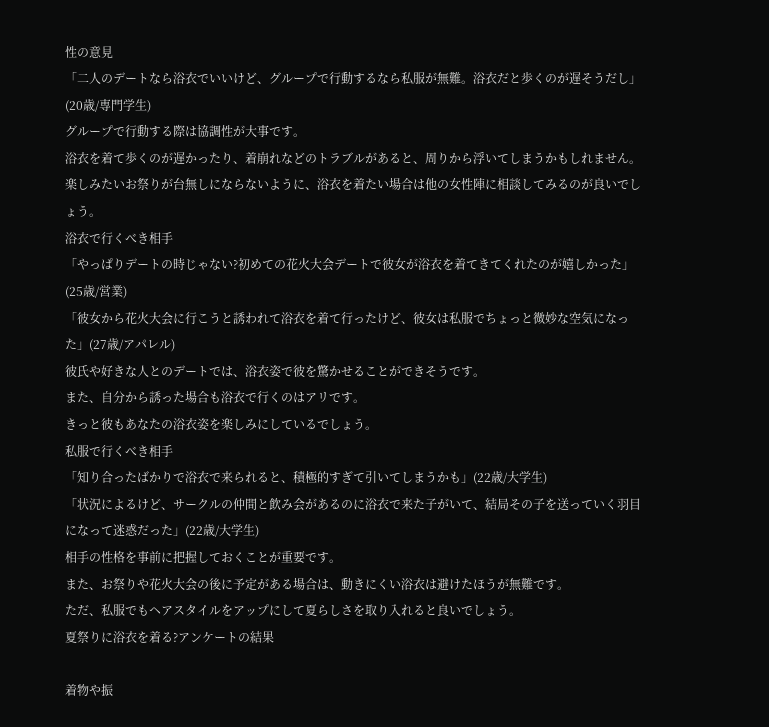性の意見
「二人のデートなら浴衣でいいけど、グループで行動するなら私服が無難。浴衣だと歩くのが遅そうだし」(20歳/専門学生)
グループで行動する際は協調性が大事です。
浴衣を着て歩くのが遅かったり、着崩れなどのトラブルがあると、周りから浮いてしまうかもしれません。
楽しみたいお祭りが台無しにならないように、浴衣を着たい場合は他の女性陣に相談してみるのが良いでしょう。
浴衣で行くべき相手
「やっぱりデートの時じゃない?初めての花火大会デートで彼女が浴衣を着てきてくれたのが嬉しかった」(25歳/営業)
「彼女から花火大会に行こうと誘われて浴衣を着て行ったけど、彼女は私服でちょっと微妙な空気になった」(27歳/アパレル)
彼氏や好きな人とのデートでは、浴衣姿で彼を驚かせることができそうです。
また、自分から誘った場合も浴衣で行くのはアリです。
きっと彼もあなたの浴衣姿を楽しみにしているでしょう。
私服で行くべき相手
「知り合ったばかりで浴衣で来られると、積極的すぎて引いてしまうかも」(22歳/大学生)
「状況によるけど、サークルの仲間と飲み会があるのに浴衣で来た子がいて、結局その子を送っていく羽目になって迷惑だった」(22歳/大学生)
相手の性格を事前に把握しておくことが重要です。
また、お祭りや花火大会の後に予定がある場合は、動きにくい浴衣は避けたほうが無難です。
ただ、私服でもヘアスタイルをアップにして夏らしさを取り入れると良いでしょう。
夏祭りに浴衣を着る?アンケートの結果

着物や振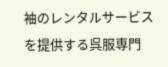袖のレンタルサービスを提供する呉服専門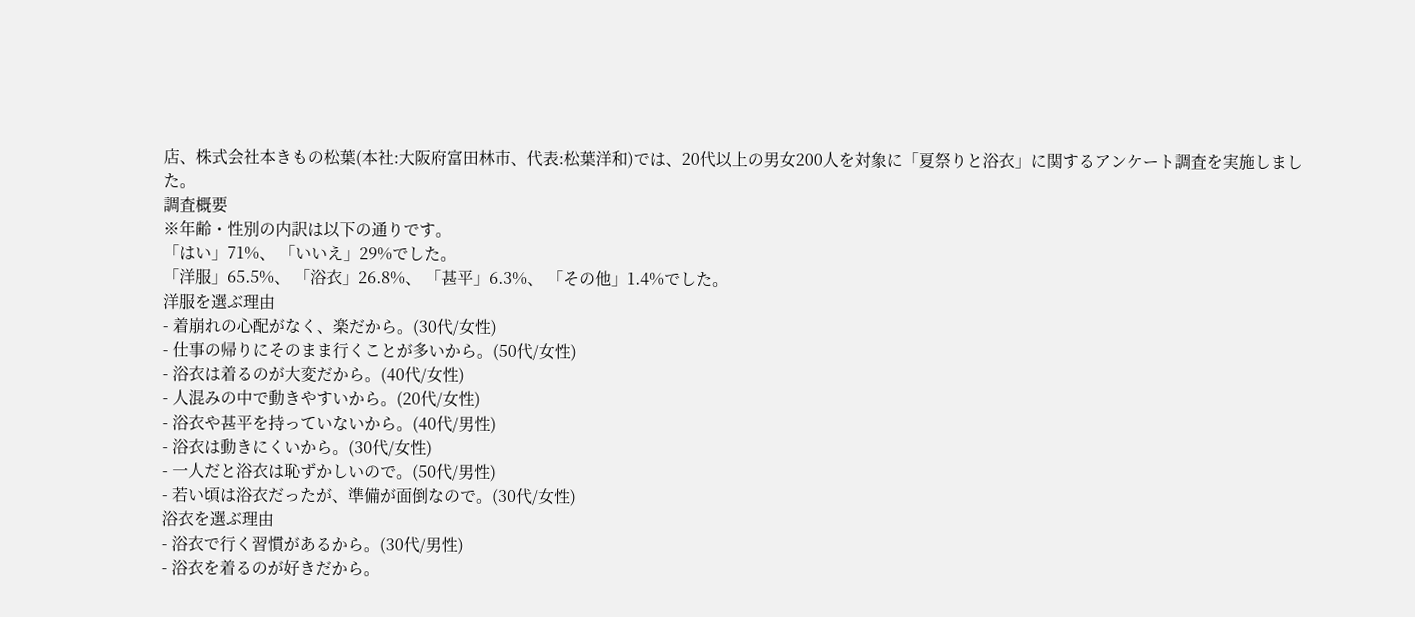店、株式会社本きもの松葉(本社:大阪府富田林市、代表:松葉洋和)では、20代以上の男女200人を対象に「夏祭りと浴衣」に関するアンケート調査を実施しました。
調査概要
※年齢・性別の内訳は以下の通りです。
「はい」71%、 「いいえ」29%でした。
「洋服」65.5%、 「浴衣」26.8%、 「甚平」6.3%、 「その他」1.4%でした。
洋服を選ぶ理由
- 着崩れの心配がなく、楽だから。(30代/女性)
- 仕事の帰りにそのまま行くことが多いから。(50代/女性)
- 浴衣は着るのが大変だから。(40代/女性)
- 人混みの中で動きやすいから。(20代/女性)
- 浴衣や甚平を持っていないから。(40代/男性)
- 浴衣は動きにくいから。(30代/女性)
- 一人だと浴衣は恥ずかしいので。(50代/男性)
- 若い頃は浴衣だったが、準備が面倒なので。(30代/女性)
浴衣を選ぶ理由
- 浴衣で行く習慣があるから。(30代/男性)
- 浴衣を着るのが好きだから。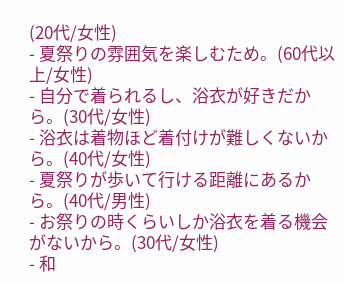(20代/女性)
- 夏祭りの雰囲気を楽しむため。(60代以上/女性)
- 自分で着られるし、浴衣が好きだから。(30代/女性)
- 浴衣は着物ほど着付けが難しくないから。(40代/女性)
- 夏祭りが歩いて行ける距離にあるから。(40代/男性)
- お祭りの時くらいしか浴衣を着る機会がないから。(30代/女性)
- 和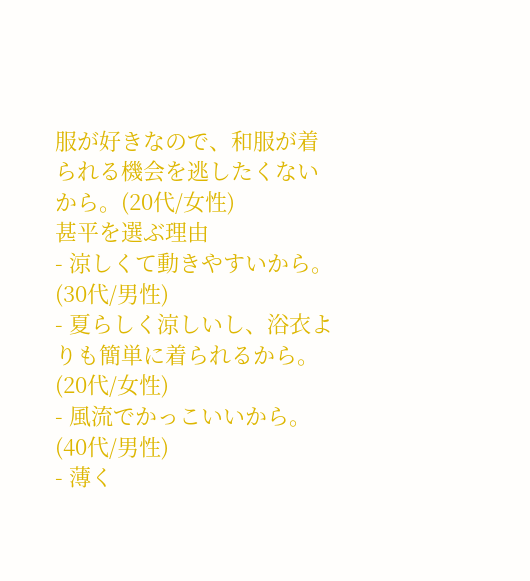服が好きなので、和服が着られる機会を逃したくないから。(20代/女性)
甚平を選ぶ理由
- 涼しくて動きやすいから。(30代/男性)
- 夏らしく涼しいし、浴衣よりも簡単に着られるから。(20代/女性)
- 風流でかっこいいから。(40代/男性)
- 薄く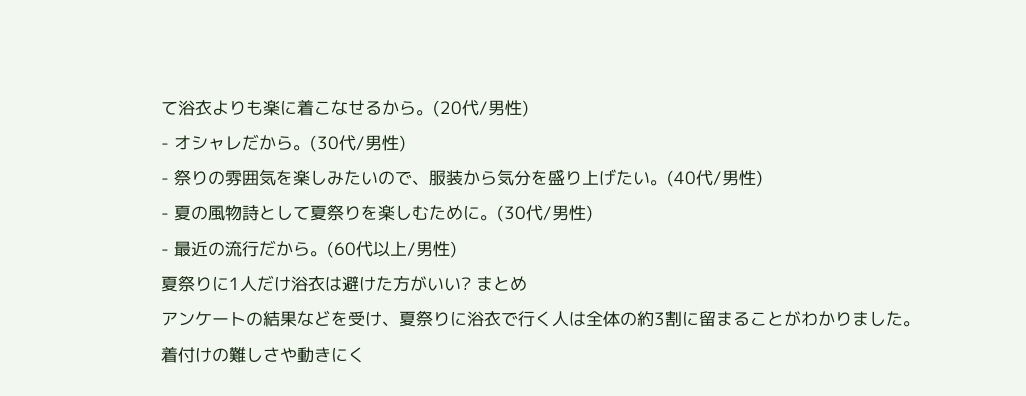て浴衣よりも楽に着こなせるから。(20代/男性)
- オシャレだから。(30代/男性)
- 祭りの雰囲気を楽しみたいので、服装から気分を盛り上げたい。(40代/男性)
- 夏の風物詩として夏祭りを楽しむために。(30代/男性)
- 最近の流行だから。(60代以上/男性)
夏祭りに1人だけ浴衣は避けた方がいい? まとめ
アンケートの結果などを受け、夏祭りに浴衣で行く人は全体の約3割に留まることがわかりました。
着付けの難しさや動きにく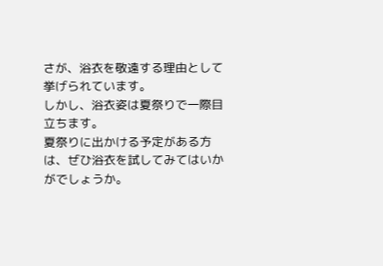さが、浴衣を敬遠する理由として挙げられています。
しかし、浴衣姿は夏祭りで一際目立ちます。
夏祭りに出かける予定がある方は、ぜひ浴衣を試してみてはいかがでしょうか。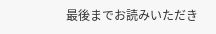最後までお読みいただき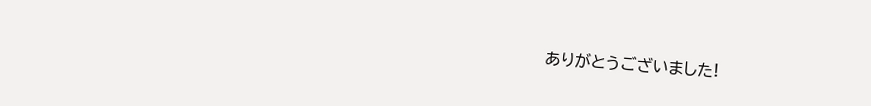ありがとうございました!